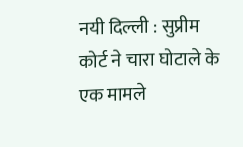नयी दिल्ली : सुप्रीम कोर्ट ने चारा घोटाले के एक मामले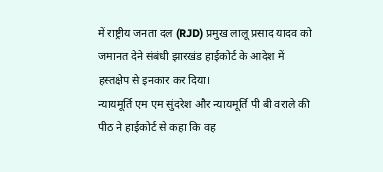में राष्ट्रीय जनता दल (RJD) प्रमुख लालू प्रसाद यादव को जमानत देने संबंधी झारखंड हाईकोर्ट के आदेश में हस्तक्षेप से इनकार कर दिया।
न्यायमूर्ति एम एम सुंदरेश और न्यायमूर्ति पी बी वराले की पीठ ने हाईकोर्ट से कहा कि वह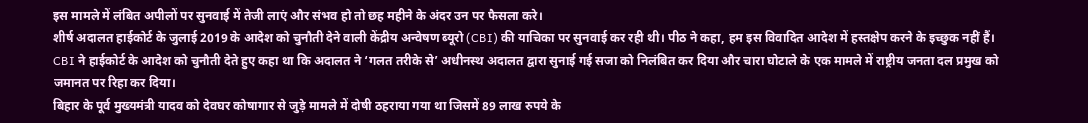इस मामले में लंबित अपीलों पर सुनवाई में तेजी लाएं और संभव हो तो छह महीने के अंदर उन पर फैसला करे।
शीर्ष अदालत हाईकोर्ट के जुलाई 2019 के आदेश को चुनौती देने वाली केंद्रीय अन्वेषण ब्यूरो (CBI) की याचिका पर सुनवाई कर रही थी। पीठ ने कहा, हम इस विवादित आदेश में हस्तक्षेप करने के इच्छुक नहीं हैं।
CBI ने हाईकोर्ट के आदेश को चुनौती देते हुए कहा था कि अदालत ने ‘गलत तरीके से’ अधीनस्थ अदालत द्वारा सुनाई गई सजा को निलंबित कर दिया और चारा घोटाले के एक मामले में राष्ट्रीय जनता दल प्रमुख को जमानत पर रिहा कर दिया।
बिहार के पूर्व मुख्यमंत्री यादव को देवघर कोषागार से जुड़े मामले में दोषी ठहराया गया था जिसमें 89 लाख रुपये के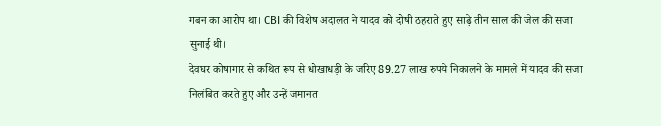गबन का आरोप था। CBI की विशेष अदालत ने यादव को दोषी ठहराते हुए साढ़े तीन साल की जेल की सजा सुनाई थी।
देवघर कोषागार से कथित रूप से धोखाधड़ी के जरिए 89.27 लाख रुपये निकालने के मामले में यादव की सजा निलंबित करते हुए और उन्हें जमानत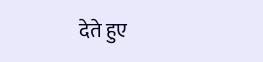देते हुए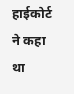हाईकोर्ट ने कहा था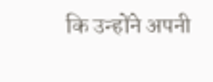कि उन्होंने अपनी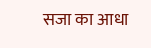सजा का आधा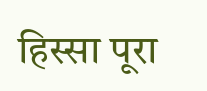हिस्सा पूरा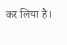कर लिया है।